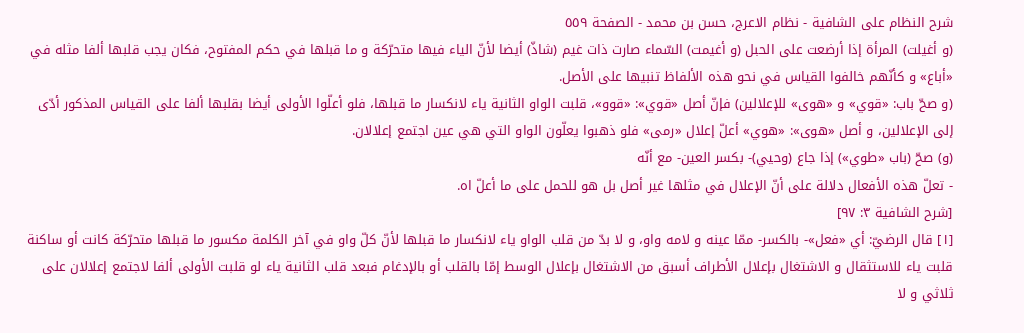شرح النظام على الشافية - نظام الاعرج، حسن بن محمد - الصفحة ٥٥٩
(و أغيلت) المرأة إذا أرضعت على الحبل (و أغيمت) السّماء صارت ذات غيم (شاذّ) أيضا لأنّ الياء فيها متحرّكة و ما قبلها في حكم المفتوح، فكان يجب قلبها ألفا مثله في «أباع» و كأنّهم خالفوا القياس في نحو هذه الألفاظ تنبيها على الأصل.
(و صحّ باب: «قوي» و «هوى» للإعلالين) فإنّ أصل «قوي»: «قوو»، قلبت الواو الثانية ياء لانكسار ما قبلها، فلو أعلّوا الأولى أيضا بقلبها ألفا على القياس المذكور أدّى إلى الإعلالين، و أصل «هوى»: «هوي» أعلّ إعلال «رمى» فلو ذهبوا يعلّون الواو التي هي عين اجتمع إعلالان.
(و) صحّ (باب «طوي») إذا جاع (وحيي)- بكسر العين- مع أنّه
- تعلّ هذه الأفعال دلالة على أنّ الإعلال في مثلها غير أصل بل هو للحمل على ما أعلّ اه.
[شرح الشافية ٣: ٩٧]
[١] قال الرضيّ: أي «فعل»- بالكسر- ممّا عينه و لامه واو، و لا بدّ من قلب الواو ياء لانكسار ما قبلها لأنّ كلّ واو في آخر الكلمة مكسور ما قبلها متحرّكة كانت أو ساكنة قلبت ياء للاستثقال و الاشتغال بإعلال الأطراف أسبق من الاشتغال بإعلال الوسط إمّا بالقلب أو بالإدغام فبعد قلب الثانية ياء لو قلبت الأولى ألفا لاجتمع إعلالان على ثلاثي و لا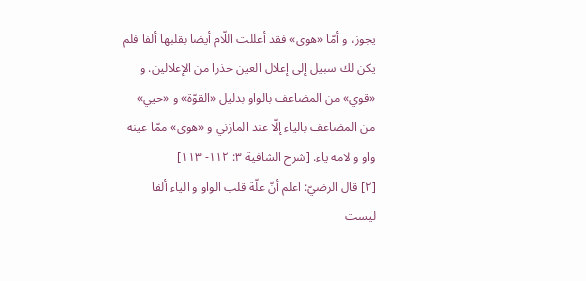يجوز، و أمّا «هوى» فقد أعللت اللّام أيضا بقلبها ألفا فلم يكن لك سبيل إلى إعلال العين حذرا من الإعلالين. و «قوي» من المضاعف بالواو بدليل «القوّة» و «حيي» من المضاعف بالياء إلّا عند المازني و «هوى» ممّا عينه واو و لامه ياء. [شرح الشافية ٣: ١١٢- ١١٣]
[٢] قال الرضيّ: اعلم أنّ علّة قلب الواو و الياء ألفا ليست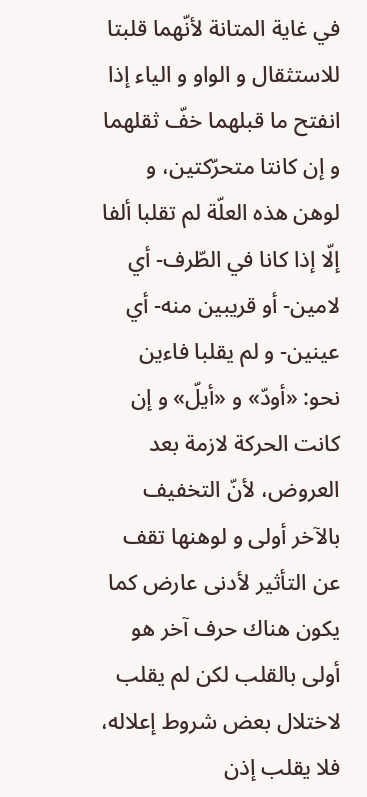في غاية المتانة لأنّهما قلبتا للاستثقال و الواو و الياء إذا انفتح ما قبلهما خفّ ثقلهما و إن كانتا متحرّكتين، و لوهن هذه العلّة لم تقلبا ألفا إلّا إذا كانا في الطّرف- أي لامين- أو قريبين منه- أي عينين- و لم يقلبا فاءين نحو: «أودّ» و «أيلّ» و إن كانت الحركة لازمة بعد العروض، لأنّ التخفيف بالآخر أولى و لوهنها تقف عن التأثير لأدنى عارض كما يكون هناك حرف آخر هو أولى بالقلب لكن لم يقلب لاختلال بعض شروط إعلاله، فلا يقلب إذن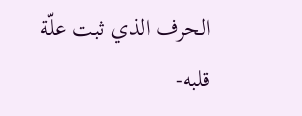الحرف الذي ثبت علّة قلبه-